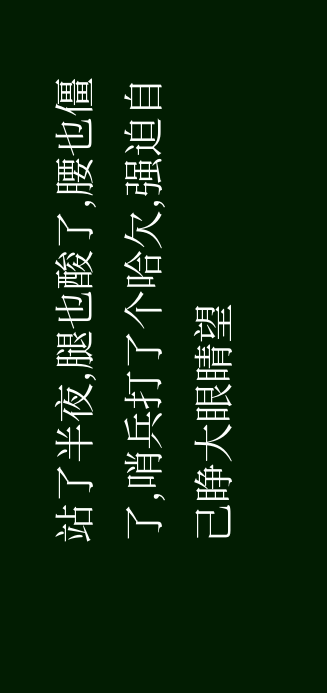站了半夜,腿也酸了,腰也僵了,哨兵打了个哈欠,强迫自己睁大眼睛望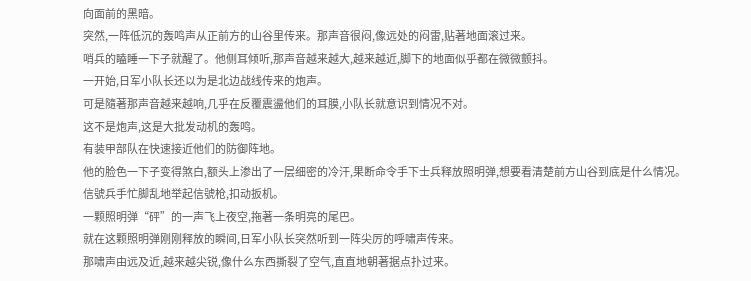向面前的黑暗。
突然,一阵低沉的轰鸣声从正前方的山谷里传来。那声音很闷,像远处的闷雷,贴著地面滚过来。
哨兵的瞌睡一下子就醒了。他侧耳倾听,那声音越来越大,越来越近,脚下的地面似乎都在微微颤抖。
一开始,日军小队长还以为是北边战线传来的炮声。
可是隨著那声音越来越响,几乎在反覆震盪他们的耳膜,小队长就意识到情况不对。
这不是炮声,这是大批发动机的轰鸣。
有装甲部队在快速接近他们的防御阵地。
他的脸色一下子变得煞白,额头上渗出了一层细密的冷汗,果断命令手下士兵释放照明弹,想要看清楚前方山谷到底是什么情况。
信號兵手忙脚乱地举起信號枪,扣动扳机。
一颗照明弹“砰”的一声飞上夜空,拖著一条明亮的尾巴。
就在这颗照明弹刚刚释放的瞬间,日军小队长突然听到一阵尖厉的呼啸声传来。
那啸声由远及近,越来越尖锐,像什么东西撕裂了空气,直直地朝著据点扑过来。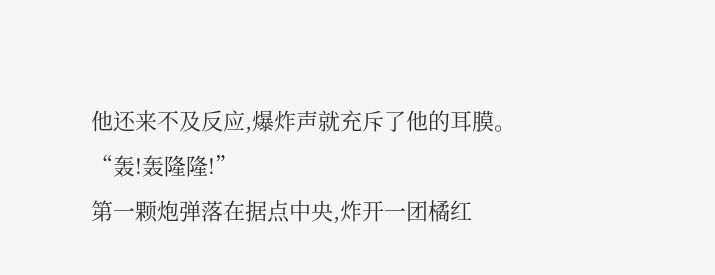他还来不及反应,爆炸声就充斥了他的耳膜。
“轰!轰隆隆!”
第一颗炮弹落在据点中央,炸开一团橘红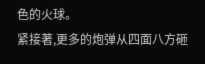色的火球。
紧接著,更多的炮弹从四面八方砸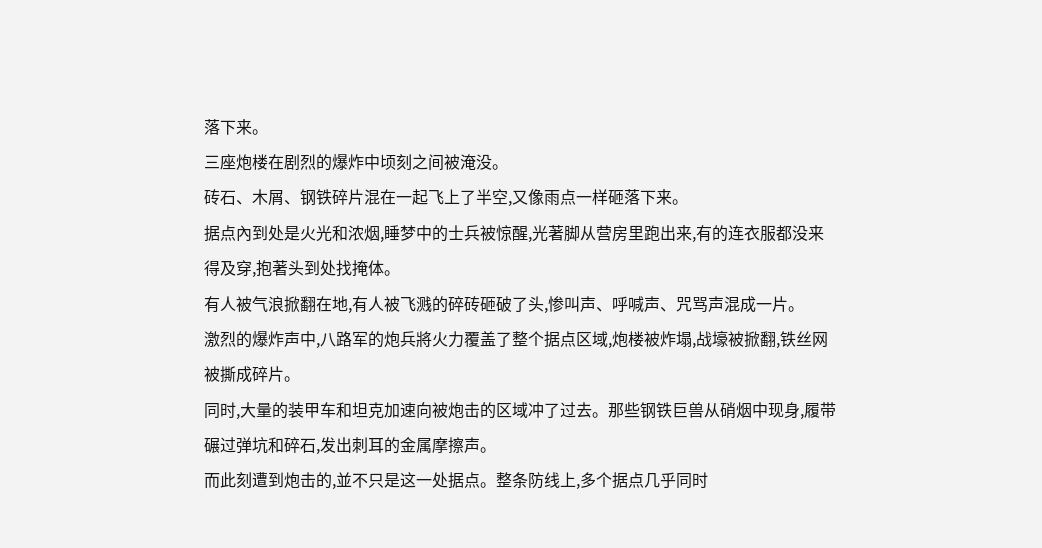落下来。
三座炮楼在剧烈的爆炸中顷刻之间被淹没。
砖石、木屑、钢铁碎片混在一起飞上了半空,又像雨点一样砸落下来。
据点內到处是火光和浓烟,睡梦中的士兵被惊醒,光著脚从营房里跑出来,有的连衣服都没来得及穿,抱著头到处找掩体。
有人被气浪掀翻在地,有人被飞溅的碎砖砸破了头,惨叫声、呼喊声、咒骂声混成一片。
激烈的爆炸声中,八路军的炮兵將火力覆盖了整个据点区域,炮楼被炸塌,战壕被掀翻,铁丝网被撕成碎片。
同时,大量的装甲车和坦克加速向被炮击的区域冲了过去。那些钢铁巨兽从硝烟中现身,履带碾过弹坑和碎石,发出刺耳的金属摩擦声。
而此刻遭到炮击的,並不只是这一处据点。整条防线上,多个据点几乎同时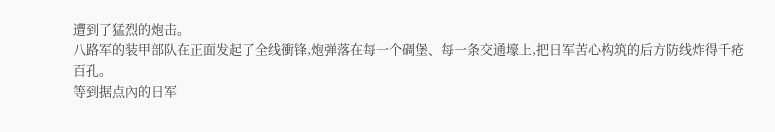遭到了猛烈的炮击。
八路军的装甲部队在正面发起了全线衝锋,炮弹落在每一个碉堡、每一条交通壕上,把日军苦心构筑的后方防线炸得千疮百孔。
等到据点內的日军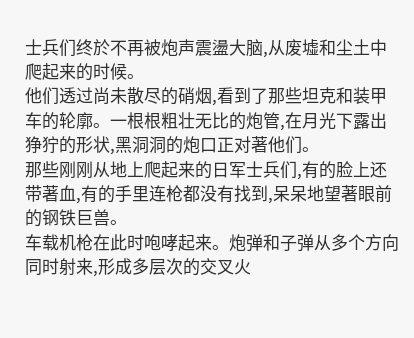士兵们终於不再被炮声震盪大脑,从废墟和尘土中爬起来的时候。
他们透过尚未散尽的硝烟,看到了那些坦克和装甲车的轮廓。一根根粗壮无比的炮管,在月光下露出狰狞的形状,黑洞洞的炮口正对著他们。
那些刚刚从地上爬起来的日军士兵们,有的脸上还带著血,有的手里连枪都没有找到,呆呆地望著眼前的钢铁巨兽。
车载机枪在此时咆哮起来。炮弹和子弹从多个方向同时射来,形成多层次的交叉火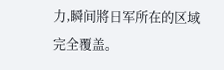力,瞬间將日军所在的区域完全覆盖。